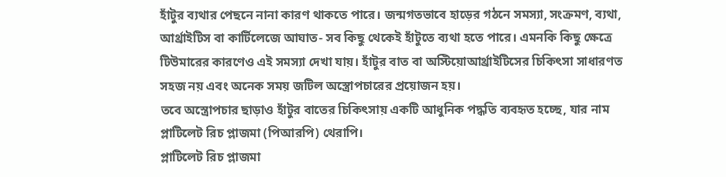হাঁটুর ব্যথার পেছনে নানা কারণ থাকতে পারে। জন্মগতভাবে হাড়ের গঠনে সমস্যা, সংক্রমণ, ব্যথা, আর্থ্রাইটিস বা কার্টিলেজে আঘাত- সব কিছু থেকেই হাঁটুতে ব্যথা হতে পারে। এমনকি কিছু ক্ষেত্রে টিউমারের কারণেও এই সমস্যা দেখা যায়। হাঁটুর বাত বা অস্টিয়োআর্থ্রাইটিসের চিকিৎসা সাধারণত সহজ নয় এবং অনেক সময় জটিল অস্ত্রোপচারের প্রয়োজন হয়।
তবে অস্ত্রোপচার ছাড়াও হাঁটুর বাতের চিকিৎসায় একটি আধুনিক পদ্ধতি ব্যবহৃত হচ্ছে, যার নাম প্লাটিলেট রিচ প্লাজমা (পিআরপি) থেরাপি।
প্লাটিলেট রিচ প্লাজমা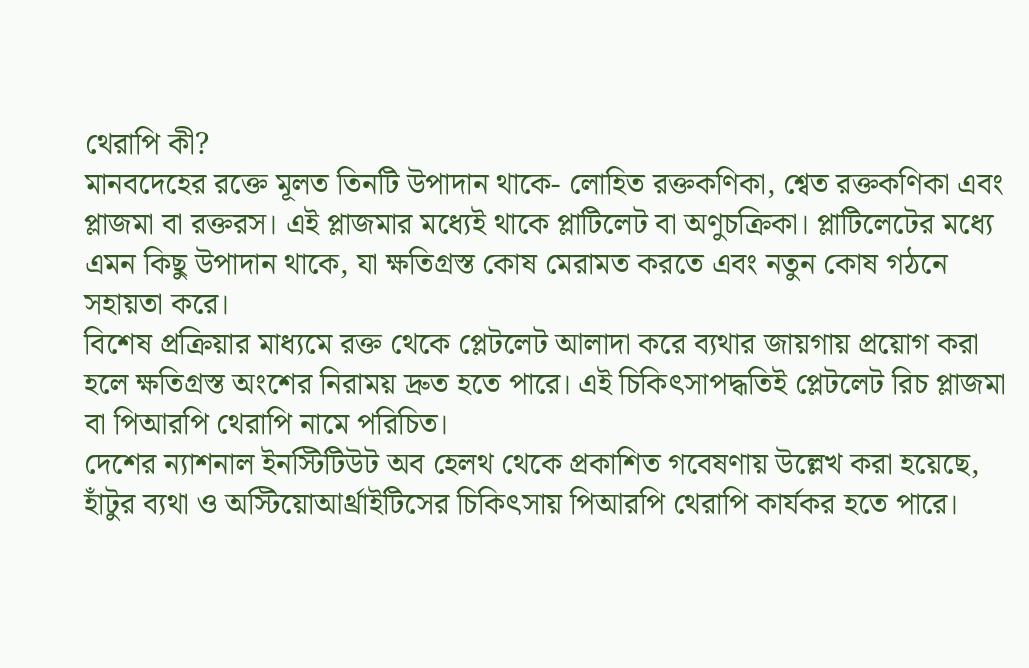থেরাপি কী?
মানবদেহের রক্তে মূলত তিনটি উপাদান থাকে- লোহিত রক্তকণিকা, শ্বেত রক্তকণিকা এবং প্লাজমা বা রক্তরস। এই প্লাজমার মধ্যেই থাকে প্লাটিলেট বা অণুচক্রিকা। প্লাটিলেটের মধ্যে এমন কিছু উপাদান থাকে, যা ক্ষতিগ্রস্ত কোষ মেরামত করতে এবং নতুন কোষ গঠনে সহায়তা করে।
বিশেষ প্রক্রিয়ার মাধ্যমে রক্ত থেকে প্লেটলেট আলাদা করে ব্যথার জায়গায় প্রয়োগ করা হলে ক্ষতিগ্রস্ত অংশের নিরাময় দ্রুত হতে পারে। এই চিকিৎসাপদ্ধতিই প্লেটলেট রিচ প্লাজমা বা পিআরপি থেরাপি নামে পরিচিত।
দেশের ন্যাশনাল ইনস্টিটিউট অব হেলথ থেকে প্রকাশিত গবেষণায় উল্লেখ করা হয়েছে, হাঁটুর ব্যথা ও অস্টিয়োআর্থ্রাইটিসের চিকিৎসায় পিআরপি থেরাপি কার্যকর হতে পারে।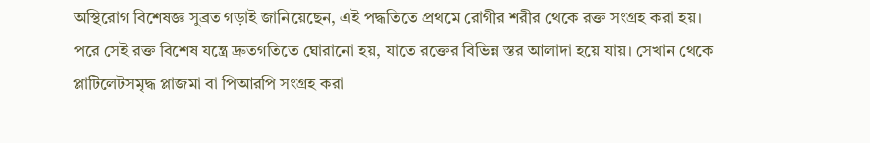অস্থিরোগ বিশেষজ্ঞ সুব্রত গড়াই জানিয়েছেন, এই পদ্ধতিতে প্রথমে রোগীর শরীর থেকে রক্ত সংগ্রহ করা হয়।
পরে সেই রক্ত বিশেষ যন্ত্রে দ্রুতগতিতে ঘোরানো হয়, যাতে রক্তের বিভিন্ন স্তর আলাদা হয়ে যায়। সেখান থেকে প্লাটিলেটসমৃদ্ধ প্লাজমা বা পিআরপি সংগ্রহ করা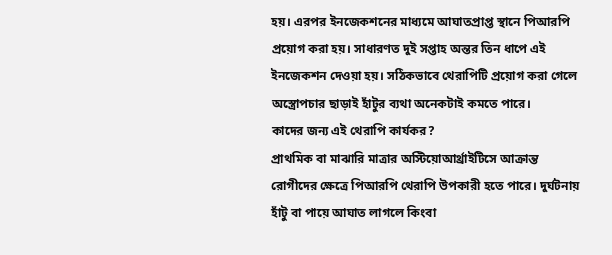হয়। এরপর ইনজেকশনের মাধ্যমে আঘাতপ্রাপ্ত স্থানে পিআরপি প্রয়োগ করা হয়। সাধারণত দুই সপ্তাহ অন্তর তিন ধাপে এই ইনজেকশন দেওয়া হয়। সঠিকভাবে থেরাপিটি প্রয়োগ করা গেলে অস্ত্রোপচার ছাড়াই হাঁটুর ব্যথা অনেকটাই কমতে পারে।
কাদের জন্য এই থেরাপি কার্যকর?
প্রাথমিক বা মাঝারি মাত্রার অস্টিয়োআর্থ্রাইটিসে আক্রান্ত রোগীদের ক্ষেত্রে পিআরপি থেরাপি উপকারী হতে পারে। দুর্ঘটনায় হাঁটু বা পায়ে আঘাত লাগলে কিংবা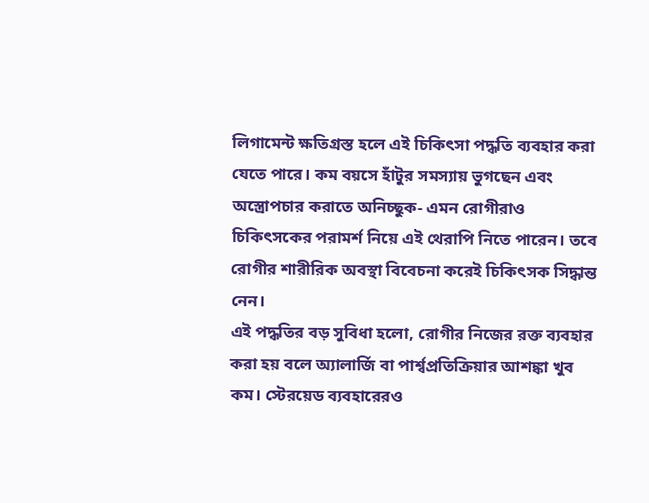লিগামেন্ট ক্ষতিগ্রস্ত হলে এই চিকিৎসা পদ্ধতি ব্যবহার করা যেতে পারে। কম বয়সে হাঁটুর সমস্যায় ভুগছেন এবং অস্ত্রোপচার করাতে অনিচ্ছুক- এমন রোগীরাও চিকিৎসকের পরামর্শ নিয়ে এই থেরাপি নিতে পারেন। তবে রোগীর শারীরিক অবস্থা বিবেচনা করেই চিকিৎসক সিদ্ধান্ত নেন।
এই পদ্ধতির বড় সুবিধা হলো, রোগীর নিজের রক্ত ব্যবহার করা হয় বলে অ্যালার্জি বা পার্শ্বপ্রতিক্রিয়ার আশঙ্কা খুব কম। স্টেরয়েড ব্যবহারেরও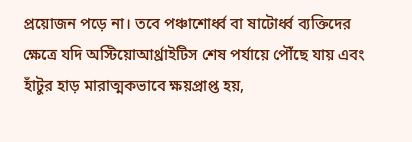প্রয়োজন পড়ে না। তবে পঞ্চাশোর্ধ্ব বা ষাটোর্ধ্ব ব্যক্তিদের ক্ষেত্রে যদি অস্টিয়োআর্থ্রাইটিস শেষ পর্যায়ে পৌঁছে যায় এবং হাঁটুর হাড় মারাত্মকভাবে ক্ষয়প্রাপ্ত হয়,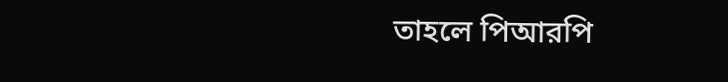তাহলে পিআরপি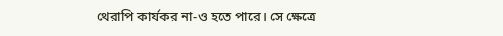থেরাপি কার্যকর না-ও হতে পারে। সে ক্ষেত্রে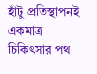হাঁটু প্রতিস্থাপনই একমাত্র চিকিৎসার পথ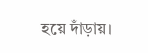হয়ে দাঁড়ায়।